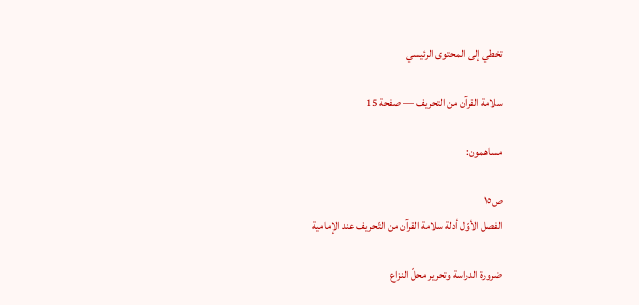تخطي إلى المحتوى الرئيسي

سلامة القرآن من التحريف — صفحة 15

مساهمون:

ص١٥
الفصل الأوّل أدلة سلامة القرآن من التّحريف عند الإمامية

ضرورة الدراسة وتحرير محلّ النزاع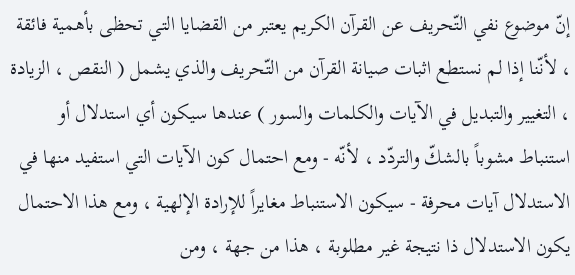إنّ موضوع نفي التّحريف عن القرآن الكريم يعتبر من القضايا التي تحظى بأهمية فائقة ، لأنّنا إذا لم نستطع اثبات صيانة القرآن من التّحريف والذي يشمل ( النقص ، الزيادة ، التغيير والتبديل في الآيات والكلمات والسور ) عندها سيكون أي استدلال أو استنباط مشوباً بالشكّ والتردّد ، لأنّه - ومع احتمال كون الآيات التي استفيد منها في الاستدلال آيات محرفة - سيكون الاستنباط مغايراً للإرادة الإلهية ، ومع هذا الاحتمال يكون الاستدلال ذا نتيجة غير مطلوبة ، هذا من جهة ، ومن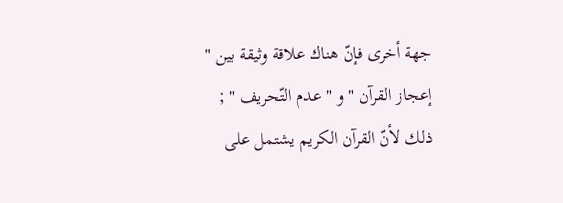جهة أخرى فإنّ هناك علاقة وثيقة بين " إعجاز القرآن " و " عدم التّحريف " ; ذلك لأنّ القرآن الكريم يشتمل على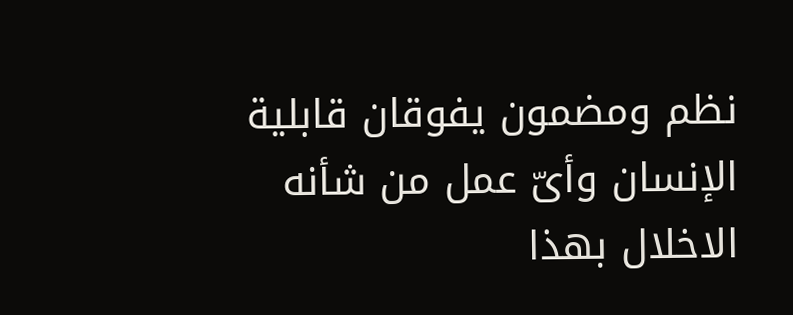نظم ومضمون يفوقان قابلية الإنسان وأىّ عمل من شأنه الاخلال بهذا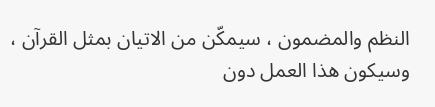النظم والمضمون ، سيمكّن من الاتيان بمثل القرآن ، وسيكون هذا العمل دون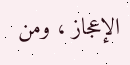الإعجاز ، ومن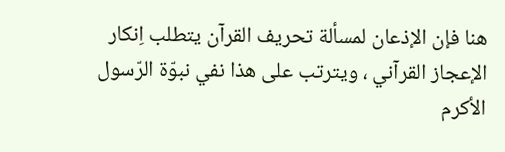هنا فإن الإذعان لمسألة تحريف القرآن يتطلب اِنكار الإعجاز القرآني ، ويترتب على هذا نفي نبوّة الرّسول الأكرم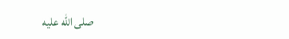صلى الله عليه